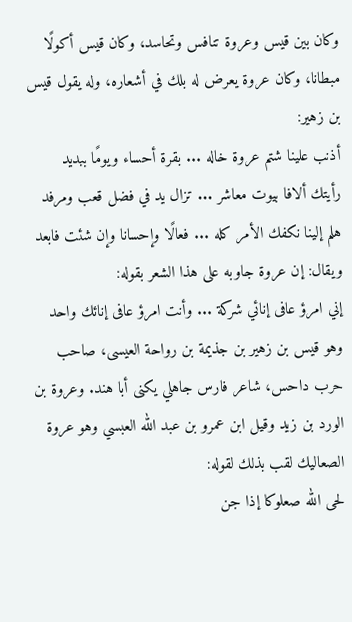وكان بين قيس وعروة تنافس وتحاسد، وكان قيس أكولًا مبطانا، وكان عروة يعرض له بلك في أشعاره، وله يقول قيس بن زهير:
أذنب علينا شتم عروة خاله ... بقرة أحساء ويومًا ببديد
رأيتك ألافا بيوت معاشر ... تزال يد في فضل قعب ومرفد
هلم إلينا نكفك الأمر كله ... فعالًا وإحسانا وإن شئت فابعد
ويقال: إن عروة جاوبه على هذا الشعر بقوله:
إني امرؤ عافى إنائي شركة ... وأنت امرؤ عافى إنائك واحد
وهو قيس بن زهير بن جذيمة بن رواحة العيسى، صاحب حرب داحس، شاعر فارس جاهلي يكنى أبا هند. وعروة بن الورد بن زيد وقيل ابن عمرو بن عبد الله العبسي وهو عروة الصعاليك لقب بذلك لقوله:
لحى الله صعلوكا إذا جن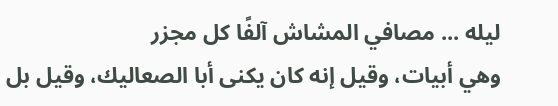ليله ... مصافي المشاش آلفًا كل مجزر
وهي أبيات، وقيل إنه كان يكنى أبا الصعاليك، وقيل بل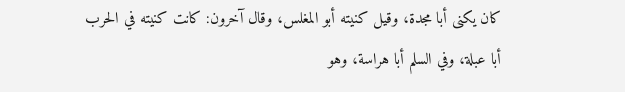كان يكنى أبا مجدة، وقيل كنيته أبو المغلس، وقال آخرون: كانت كنيته في الحرب أبا عبلة، وفي السلم أبا هراسة، وهو